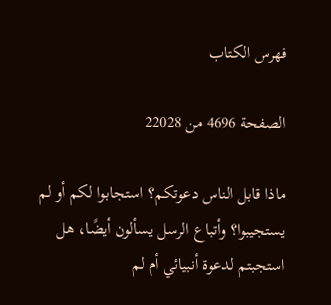فهرس الكتاب

الصفحة 4696 من 22028

ماذا قابل الناس دعوتكم؟ استجابوا لكم أو لم يستجيبوا؟ وأتباع الرسل يسألون أيضًا، هل استجبتم لدعوة أنبيائي أم لم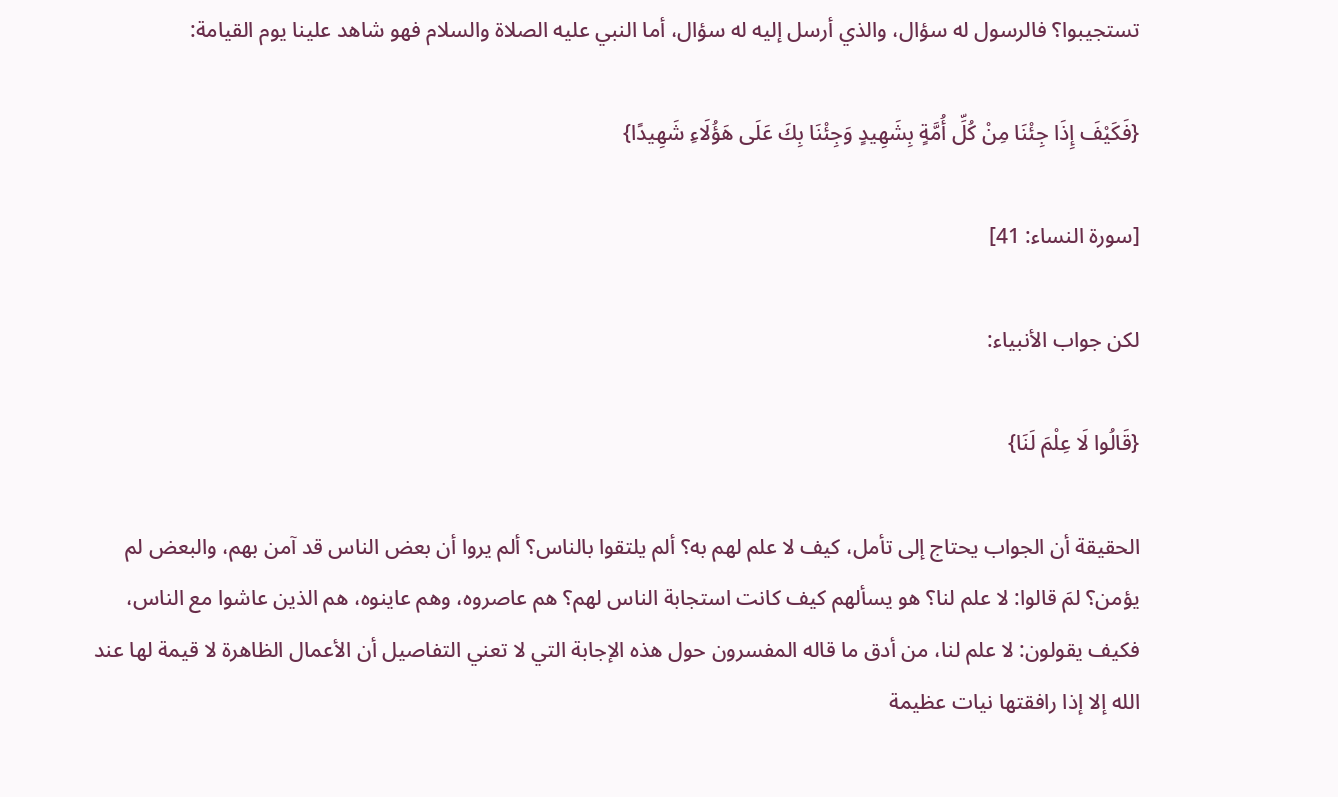تستجيبوا؟ فالرسول له سؤال، والذي أرسل إليه له سؤال، أما النبي عليه الصلاة والسلام فهو شاهد علينا يوم القيامة:

{فَكَيْفَ إِذَا جِئْنَا مِنْ كُلِّ أُمَّةٍ بِشَهِيدٍ وَجِئْنَا بِكَ عَلَى هَؤُلَاءِ شَهِيدًا}

[سورة النساء: 41]

لكن جواب الأنبياء:

{قَالُوا لَا عِلْمَ لَنَا}

الحقيقة أن الجواب يحتاج إلى تأمل، كيف لا علم لهم به؟ ألم يلتقوا بالناس؟ ألم يروا أن بعض الناس قد آمن بهم، والبعض لم يؤمن؟ لمَ قالوا: لا علم لنا؟ هو يسألهم كيف كانت استجابة الناس لهم؟ هم عاصروه، وهم عاينوه، هم الذين عاشوا مع الناس، فكيف يقولون: لا علم لنا، من أدق ما قاله المفسرون حول هذه الإجابة التي لا تعني التفاصيل أن الأعمال الظاهرة لا قيمة لها عند الله إلا إذا رافقتها نيات عظيمة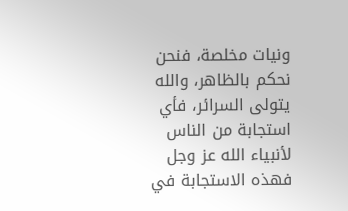ونيات مخلصة، فنحن نحكم بالظاهر، والله يتولى السرائر، فأي استجابة من الناس لأنبياء الله عز وجل فهذه الاستجابة في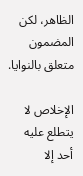الظاهر، لكن المضمون متعلق بالنوايا.

الإخلاص لا يتطلع عليه أحد إلا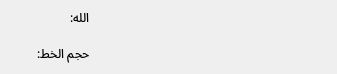الله:

حجم الخط: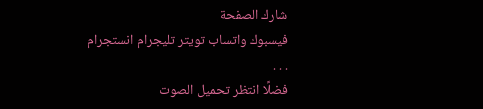شارك الصفحة
فيسبوك واتساب تويتر تليجرام انستجرام
. . .
فضلًا انتظر تحميل الصوت